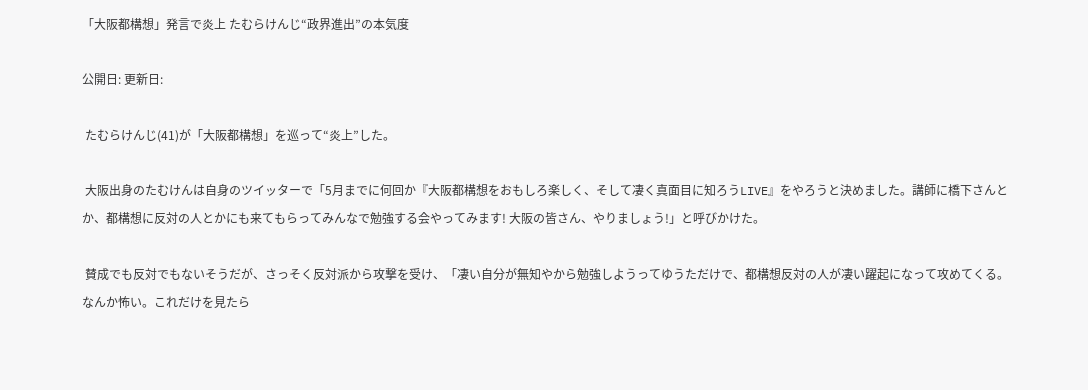「大阪都構想」発言で炎上 たむらけんじ“政界進出”の本気度

公開日: 更新日:

 たむらけんじ(41)が「大阪都構想」を巡って“炎上”した。

 大阪出身のたむけんは自身のツイッターで「5月までに何回か『大阪都構想をおもしろ楽しく、そして凄く真面目に知ろうLIVE』をやろうと決めました。講師に橋下さんとか、都構想に反対の人とかにも来てもらってみんなで勉強する会やってみます! 大阪の皆さん、やりましょう!」と呼びかけた。

 賛成でも反対でもないそうだが、さっそく反対派から攻撃を受け、「凄い自分が無知やから勉強しようってゆうただけで、都構想反対の人が凄い躍起になって攻めてくる。なんか怖い。これだけを見たら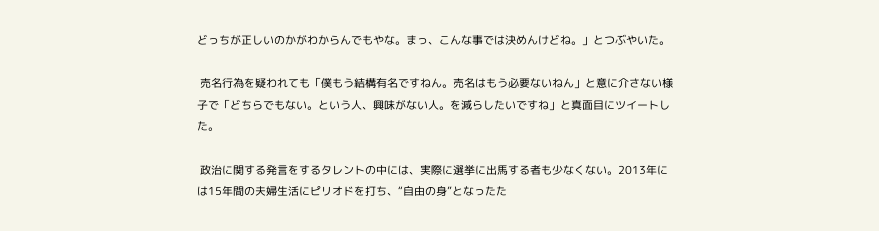どっちが正しいのかがわからんでもやな。まっ、こんな事では決めんけどね。」とつぶやいた。

 売名行為を疑われても「僕もう結構有名ですねん。売名はもう必要ないねん」と意に介さない様子で「どちらでもない。という人、興味がない人。を減らしたいですね」と真面目にツイートした。

 政治に関する発言をするタレントの中には、実際に選挙に出馬する者も少なくない。2013年には15年間の夫婦生活にピリオドを打ち、“自由の身”となったた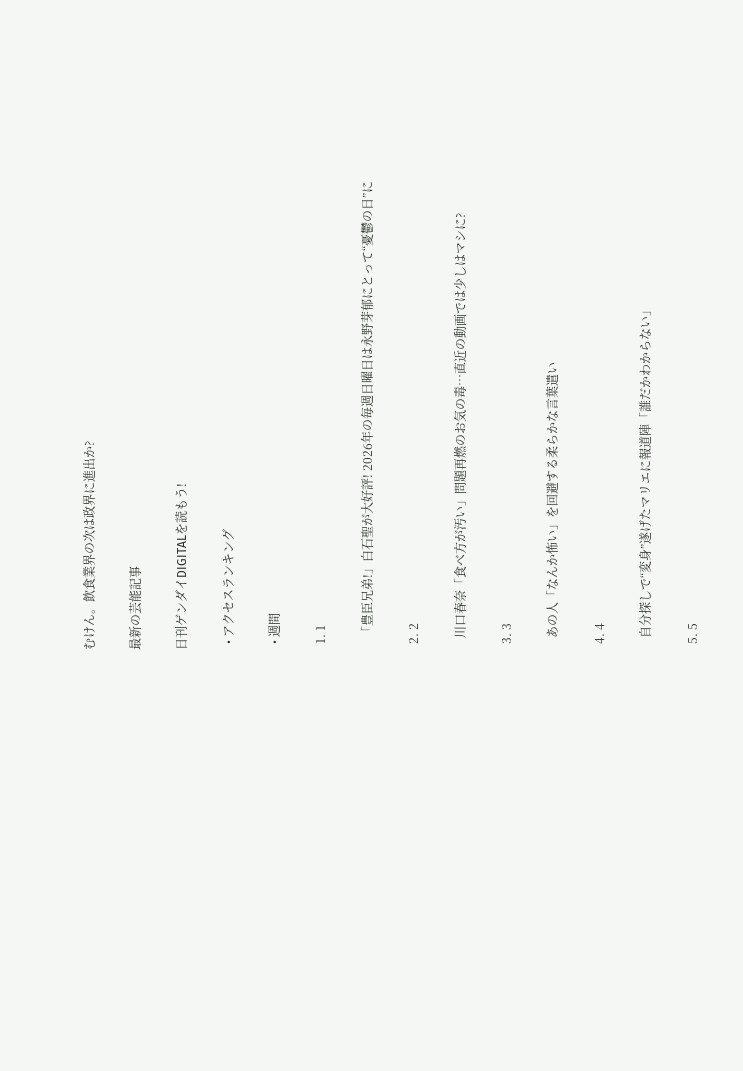むけん。飲食業界の次は政界に進出か?

最新の芸能記事

日刊ゲンダイDIGITALを読もう!

  • アクセスランキング

  • 週間

  1. 1

    「豊臣兄弟!」白石聖が大好評! 2026年の毎週日曜日は永野芽郁にとって“憂鬱の日”に

  2. 2

    川口春奈「食べ方が汚い」問題再燃のお気の毒…直近の動画では少しはマシに?

  3. 3

    あの人「なんか怖い」を回避する柔らかな言葉遣い

  4. 4

    自分探しで“変身”遂げたマリエに報道陣「誰だかわからない」

  5. 5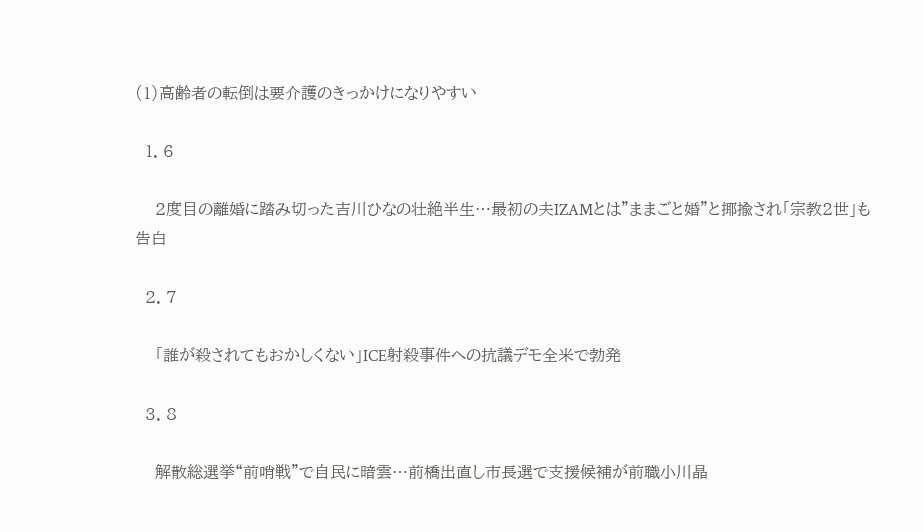(1)高齢者の転倒は要介護のきっかけになりやすい

  1. 6

    2度目の離婚に踏み切った吉川ひなの壮絶半生…最初の夫IZAMとは"ままごと婚"と揶揄され「宗教2世」も告白

  2. 7

    「誰が殺されてもおかしくない」ICE射殺事件への抗議デモ全米で勃発

  3. 8

    解散総選挙“前哨戦”で自民に暗雲…前橋出直し市長選で支援候補が前職小川晶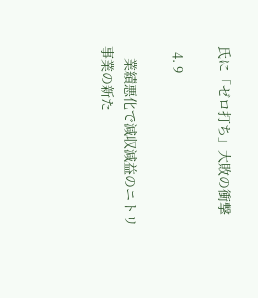氏に「ゼロ打ち」大敗の衝撃

  4. 9

    業績悪化で減収減益のニトリ 事業の新た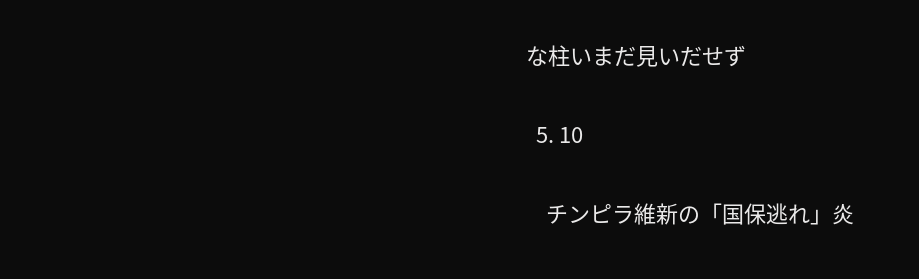な柱いまだ見いだせず

  5. 10

    チンピラ維新の「国保逃れ」炎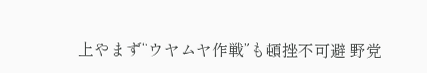上やまず“ウヤムヤ作戦”も頓挫不可避 野党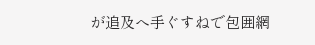が追及へ手ぐすねで包囲網